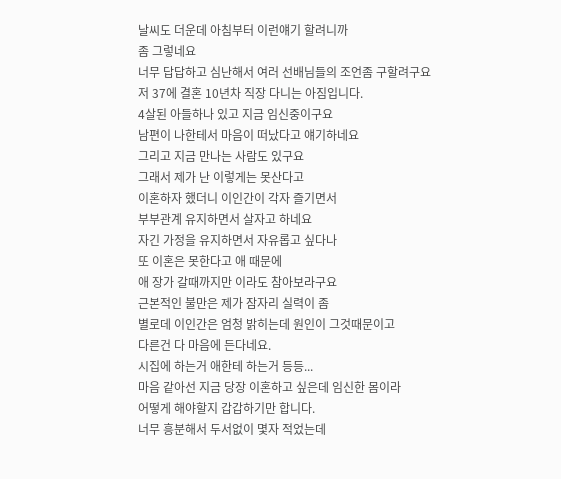날씨도 더운데 아침부터 이런얘기 할려니까
좀 그렇네요
너무 답답하고 심난해서 여러 선배님들의 조언좀 구할려구요
저 37에 결혼 10년차 직장 다니는 아짐입니다.
4살된 아들하나 있고 지금 임신중이구요
남편이 나한테서 마음이 떠났다고 얘기하네요
그리고 지금 만나는 사람도 있구요
그래서 제가 난 이렇게는 못산다고
이혼하자 했더니 이인간이 각자 즐기면서
부부관계 유지하면서 살자고 하네요
자긴 가정을 유지하면서 자유롭고 싶다나
또 이혼은 못한다고 애 때문에
애 장가 갈때까지만 이라도 참아보라구요
근본적인 불만은 제가 잠자리 실력이 좀
별로데 이인간은 엄청 밝히는데 원인이 그것때문이고
다른건 다 마음에 든다네요.
시집에 하는거 애한테 하는거 등등...
마음 같아선 지금 당장 이혼하고 싶은데 임신한 몸이라
어떻게 해야할지 갑갑하기만 합니다.
너무 흥분해서 두서없이 몇자 적었는데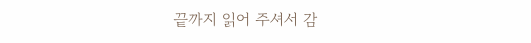끝까지 읽어 주셔서 감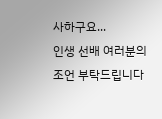사하구요...
인생 선배 여러분의 조언 부탁드립니다